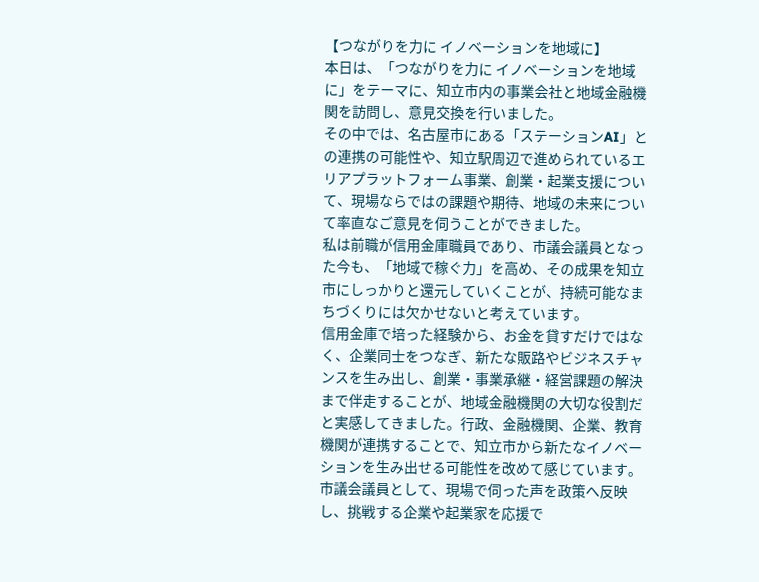【つながりを力に イノベーションを地域に】
本日は、「つながりを力に イノベーションを地域に」をテーマに、知立市内の事業会社と地域金融機関を訪問し、意見交換を行いました。
その中では、名古屋市にある「ステーションAI」との連携の可能性や、知立駅周辺で進められているエリアプラットフォーム事業、創業・起業支援について、現場ならではの課題や期待、地域の未来について率直なご意見を伺うことができました。
私は前職が信用金庫職員であり、市議会議員となった今も、「地域で稼ぐ力」を高め、その成果を知立市にしっかりと還元していくことが、持続可能なまちづくりには欠かせないと考えています。
信用金庫で培った経験から、お金を貸すだけではなく、企業同士をつなぎ、新たな販路やビジネスチャンスを生み出し、創業・事業承継・経営課題の解決まで伴走することが、地域金融機関の大切な役割だと実感してきました。行政、金融機関、企業、教育機関が連携することで、知立市から新たなイノベーションを生み出せる可能性を改めて感じています。
市議会議員として、現場で伺った声を政策へ反映し、挑戦する企業や起業家を応援で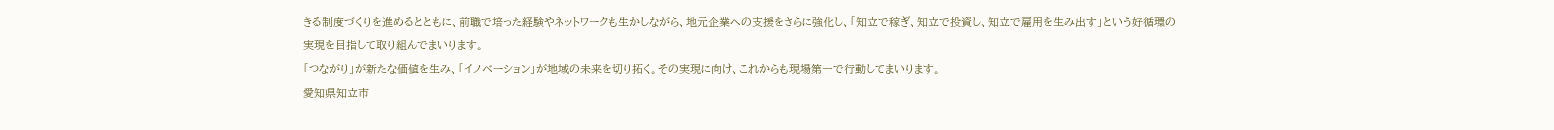きる制度づくりを進めるとともに、前職で培った経験やネットワークも生かしながら、地元企業への支援をさらに強化し、「知立で稼ぎ、知立で投資し、知立で雇用を生み出す」という好循環の実現を目指して取り組んでまいります。
「つながり」が新たな価値を生み、「イノベーション」が地域の未来を切り拓く。その実現に向け、これからも現場第一で行動してまいります。
愛知県知立市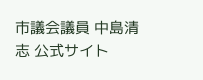市議会議員 中島清志 公式サイト